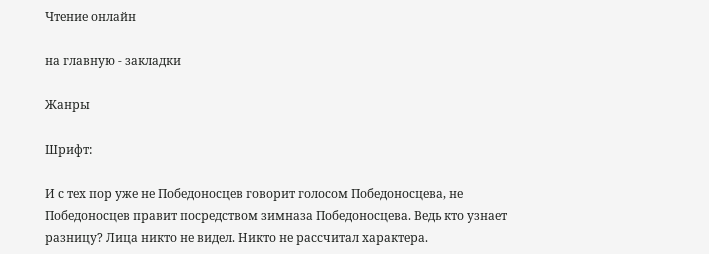Чтение онлайн

на главную - закладки

Жанры

Шрифт:

И с тех пор уже не Победоносцев говорит голосом Победоносцева, не Победоносцев правит посредством зимназа Победоносцева. Ведь кто узнает разницу? Лица никто не видел. Никто не рассчитал характера.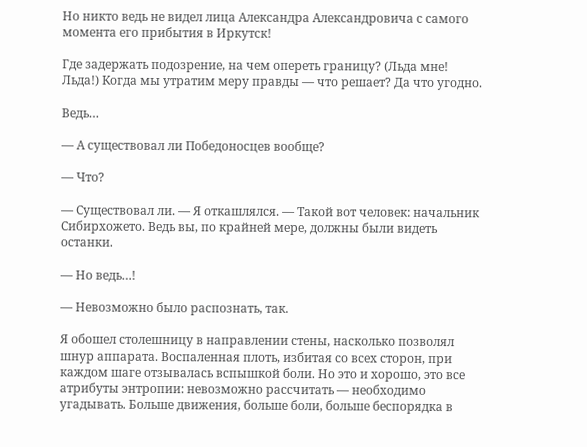Но никто ведь не видел лица Александра Александровича с самого момента его прибытия в Иркутск!

Где задержать подозрение, на чем опереть границу? (Льда мне! Льда!) Когда мы утратим меру правды — что решает? Да что угодно.

Ведь…

— А существовал ли Победоносцев вообще?

— Что?

— Существовал ли. — Я откашлялся. — Такой вот человек: начальник Сибирхожето. Ведь вы, по крайней мере, должны были видеть останки.

— Но ведь…!

— Невозможно было распознать, так.

Я обошел столешницу в направлении стены, насколько позволял шнур аппарата. Воспаленная плоть, избитая со всех сторон, при каждом шаге отзывалась вспышкой боли. Но это и хорошо, это все атрибуты энтропии: невозможно рассчитать — необходимо угадывать. Больше движения, больше боли, больше беспорядка в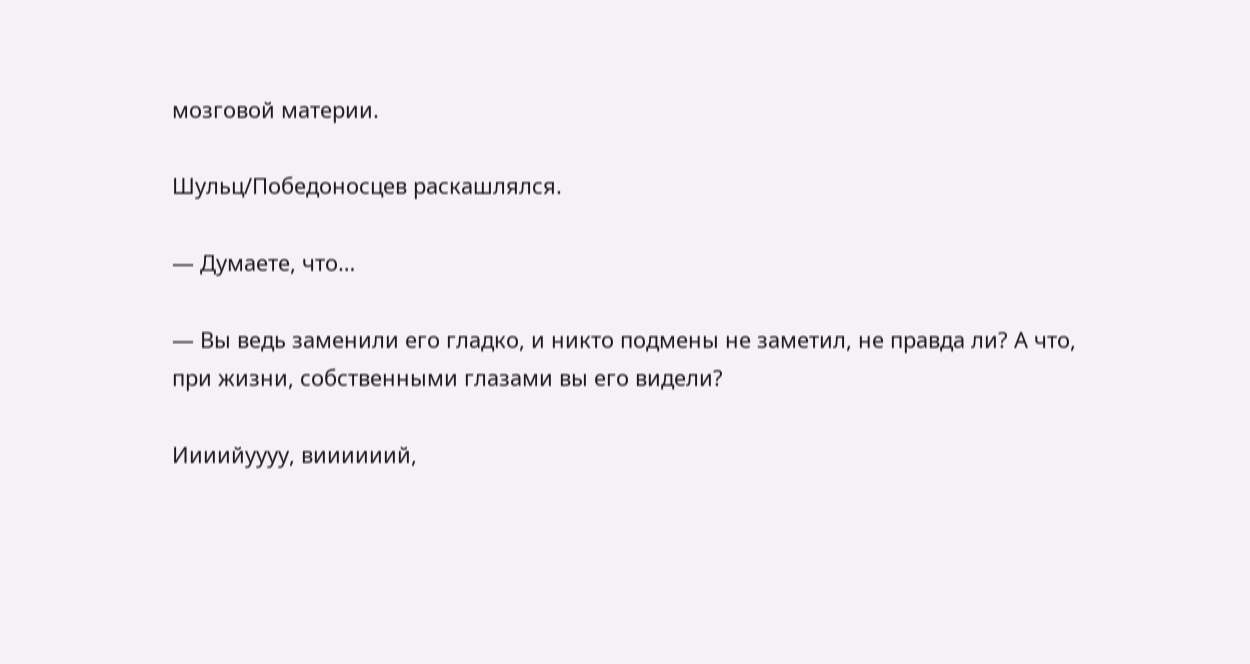мозговой материи.

Шульц/Победоносцев раскашлялся.

— Думаете, что…

— Вы ведь заменили его гладко, и никто подмены не заметил, не правда ли? А что, при жизни, собственными глазами вы его видели?

Иииийуууу, виииииий,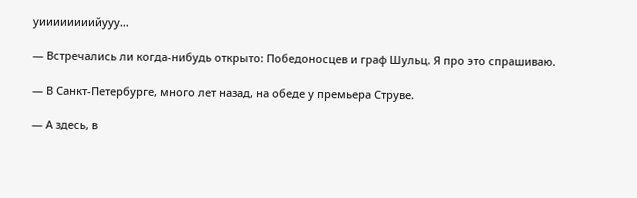уиииииииийууу…

— Встречались ли когда-нибудь открыто: Победоносцев и граф Шульц. Я про это спрашиваю.

— В Санкт-Петербурге, много лет назад, на обеде у премьера Струве.

— А здесь, в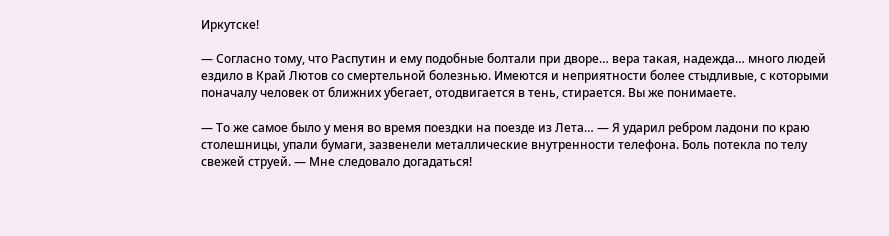Иркутске!

— Согласно тому, что Распутин и ему подобные болтали при дворе… вера такая, надежда… много людей ездило в Край Лютов со смертельной болезнью. Имеются и неприятности более стыдливые, с которыми поначалу человек от ближних убегает, отодвигается в тень, стирается. Вы же понимаете.

— То же самое было у меня во время поездки на поезде из Лета… — Я ударил ребром ладони по краю столешницы, упали бумаги, зазвенели металлические внутренности телефона. Боль потекла по телу свежей струей. — Мне следовало догадаться!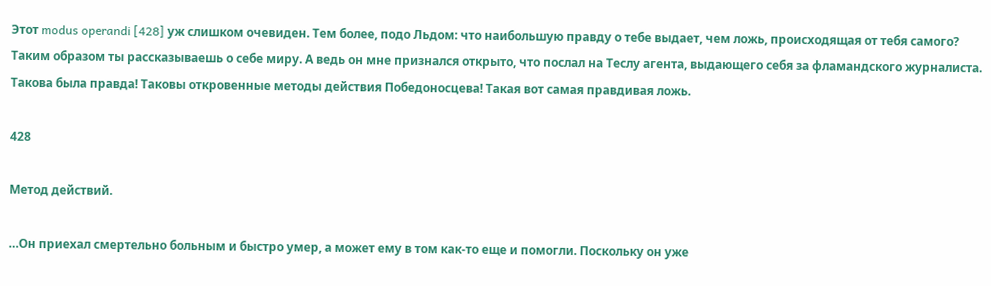Этот modus operandi [428] уж слишком очевиден. Тем более, подо Льдом: что наибольшую правду о тебе выдает, чем ложь, происходящая от тебя самого? Таким образом ты рассказываешь о себе миру. А ведь он мне признался открыто, что послал на Теслу агента, выдающего себя за фламандского журналиста. Такова была правда! Таковы откровенные методы действия Победоносцева! Такая вот самая правдивая ложь.

428

Метод действий.

…Он приехал смертельно больным и быстро умер, а может ему в том как-то еще и помогли. Поскольку он уже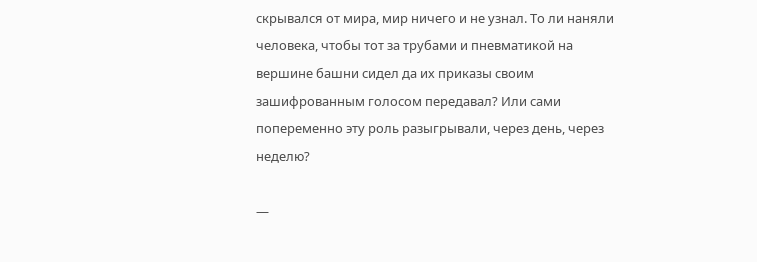скрывался от мира, мир ничего и не узнал. То ли наняли человека, чтобы тот за трубами и пневматикой на вершине башни сидел да их приказы своим зашифрованным голосом передавал? Или сами попеременно эту роль разыгрывали, через день, через неделю?

—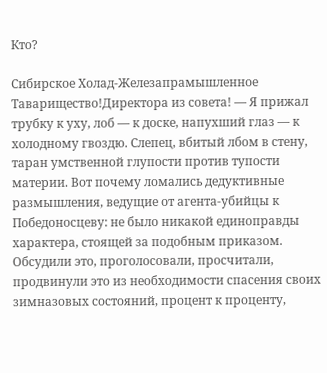Кто?

Сибирское Холад-Железапрамышленное Таварищество!Директора из совета! — Я прижал трубку к уху, лоб — к доске, напухший глаз — к холодному гвоздю. Слепец, вбитый лбом в стену, таран умственной глупости против тупости материи. Вот почему ломались дедуктивные размышления, ведущие от агента-убийцы к Победоносцеву: не было никакой единоправды характера, стоящей за подобным приказом. Обсудили это, проголосовали, просчитали, продвинули это из необходимости спасения своих зимназовых состояний, процент к проценту,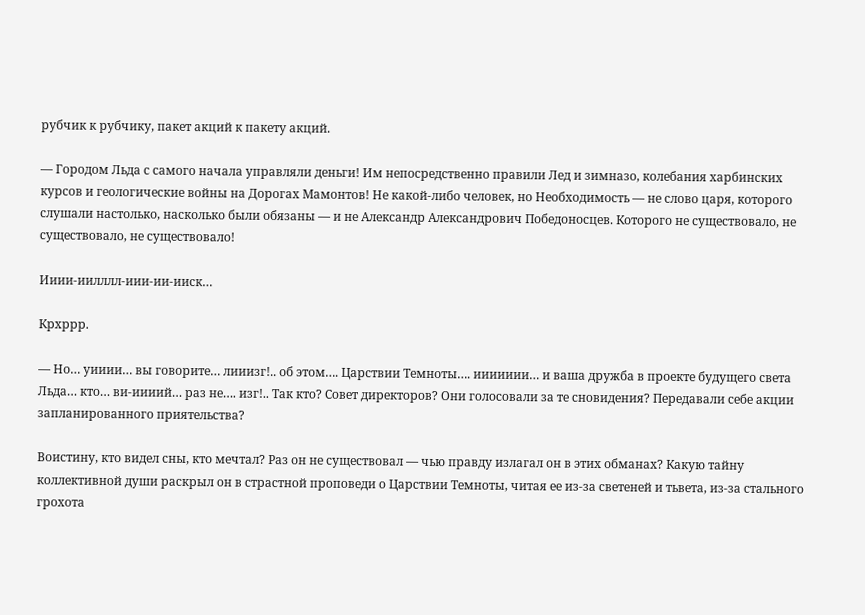рубчик к рубчику, пакет акций к пакету акций.

— Городом Льда с самого начала управляли деньги! Им непосредственно правили Лед и зимназо, колебания харбинских курсов и геологические войны на Дорогах Мамонтов! Не какой-либо человек, но Необходимость — не слово царя, которого слушали настолько, насколько были обязаны — и не Александр Александрович Победоносцев. Которого не существовало, не существовало, не существовало!

Ииии-иилллл-иии-ии-ииск…

Крхррр.

— Но… уииии… вы говорите… лииизг!.. об этом…. Царствии Темноты…. иииииии… и ваша дружба в проекте будущего света Льда… кто… ви-иииий… раз не…. изг!.. Так кто? Совет директоров? Они голосовали за те сновидения? Передавали себе акции запланированного приятельства?

Воистину, кто видел сны, кто мечтал? Раз он не существовал — чью правду излагал он в этих обманах? Какую тайну коллективной души раскрыл он в страстной проповеди о Царствии Темноты, читая ее из-за светеней и тьвета, из-за стального грохота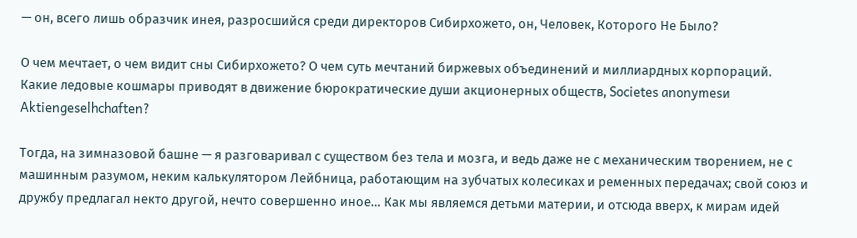— он, всего лишь образчик инея, разросшийся среди директоров Сибирхожето, он, Человек, Которого Не Было?

О чем мечтает, о чем видит сны Сибирхожето? О чем суть мечтаний биржевых объединений и миллиардных корпораций. Какие ледовые кошмары приводят в движение бюрократические души акционерных обществ, Societes anonymesи Aktiengeselhchaften?

Тогда, на зимназовой башне — я разговаривал с существом без тела и мозга, и ведь даже не с механическим творением, не с машинным разумом, неким калькулятором Лейбница, работающим на зубчатых колесиках и ременных передачах; свой союз и дружбу предлагал некто другой, нечто совершенно иное… Как мы являемся детьми материи, и отсюда вверх, к мирам идей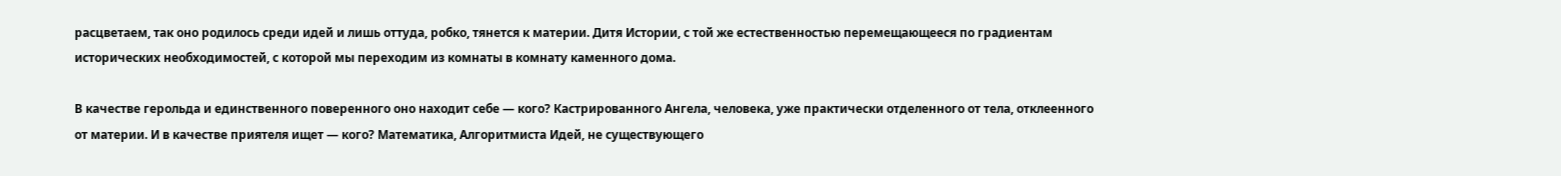расцветаем, так оно родилось среди идей и лишь оттуда, робко, тянется к материи. Дитя Истории, с той же естественностью перемещающееся по градиентам исторических необходимостей, с которой мы переходим из комнаты в комнату каменного дома.

В качестве герольда и единственного поверенного оно находит себе — кого? Кастрированного Ангела, человека, уже практически отделенного от тела, отклеенного от материи. И в качестве приятеля ищет — кого? Математика, Алгоритмиста Идей, не существующего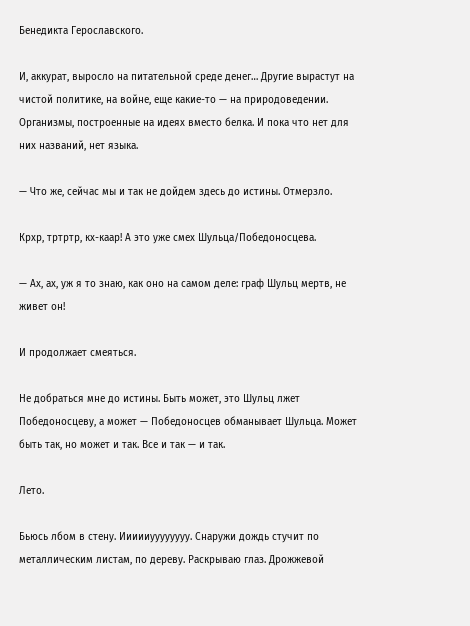Бенедикта Герославского.

И, аккурат, выросло на питательной среде денег… Другие вырастут на чистой политике, на войне, еще какие-то — на природоведении. Организмы, построенные на идеях вместо белка. И пока что нет для них названий, нет языка.

— Что же, сейчас мы и так не дойдем здесь до истины. Отмерзло.

Крхр, тртртр, кх-каар! А это уже смех Шульца/Победоносцева.

— Ах, ах, уж я то знаю, как оно на самом деле: граф Шульц мертв, не живет он!

И продолжает смеяться.

Не добраться мне до истины. Быть может, это Шульц лжет Победоносцеву, а может — Победоносцев обманывает Шульца. Может быть так, но может и так. Все и так — и так.

Лето.

Бьюсь лбом в стену. Иииииуууууууу. Снаружи дождь стучит по металлическим листам, по дереву. Раскрываю глаз. Дрожжевой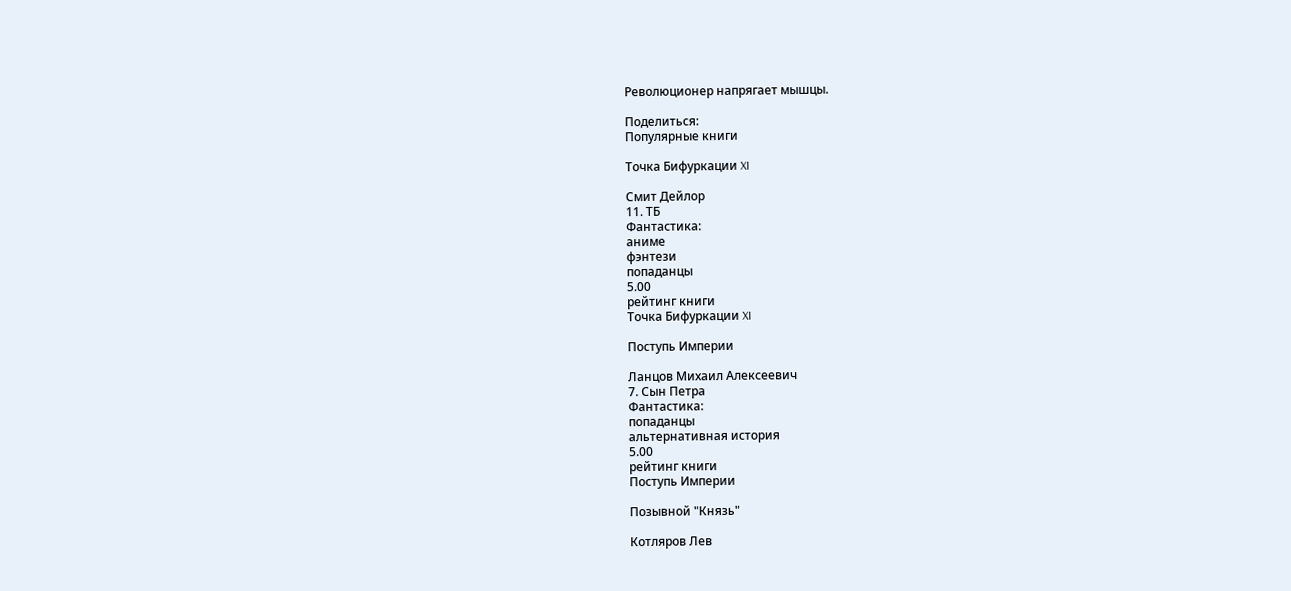Революционер напрягает мышцы.

Поделиться:
Популярные книги

Точка Бифуркации XI

Смит Дейлор
11. ТБ
Фантастика:
аниме
фэнтези
попаданцы
5.00
рейтинг книги
Точка Бифуркации XI

Поступь Империи

Ланцов Михаил Алексеевич
7. Сын Петра
Фантастика:
попаданцы
альтернативная история
5.00
рейтинг книги
Поступь Империи

Позывной "Князь"

Котляров Лев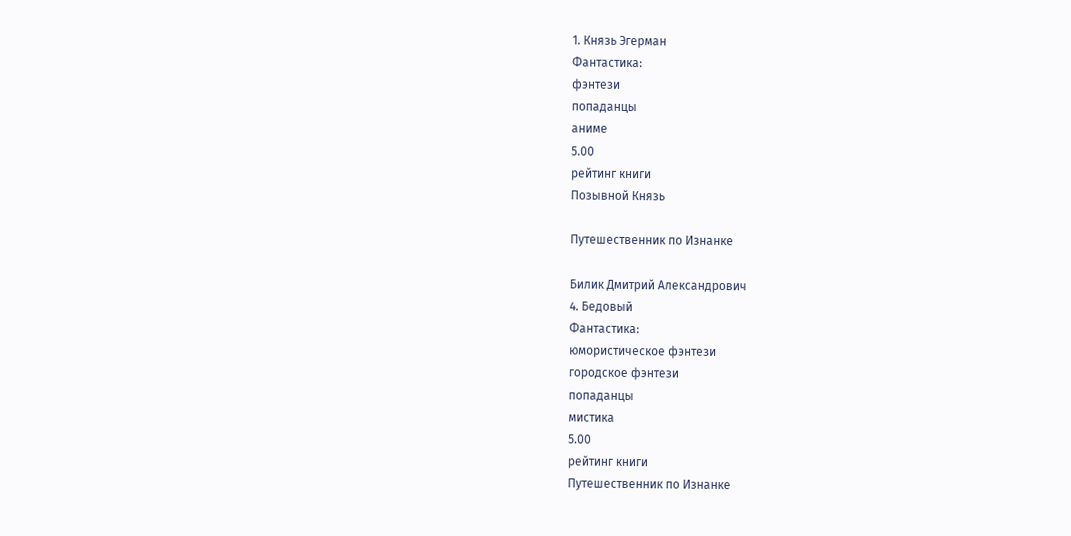1. Князь Эгерман
Фантастика:
фэнтези
попаданцы
аниме
5.00
рейтинг книги
Позывной Князь

Путешественник по Изнанке

Билик Дмитрий Александрович
4. Бедовый
Фантастика:
юмористическое фэнтези
городское фэнтези
попаданцы
мистика
5.00
рейтинг книги
Путешественник по Изнанке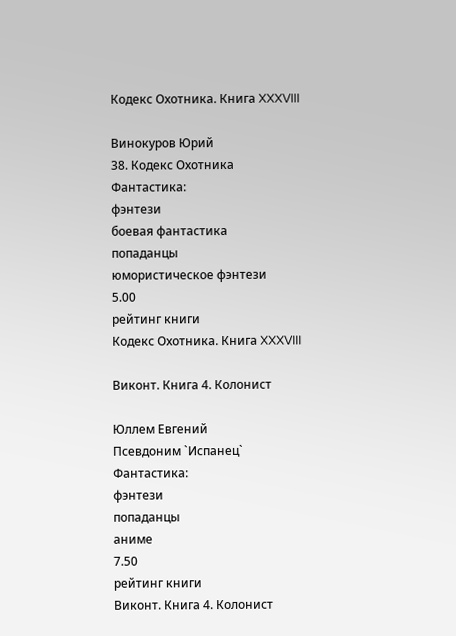Кодекс Охотника. Книга XXXVIII

Винокуров Юрий
38. Кодекс Охотника
Фантастика:
фэнтези
боевая фантастика
попаданцы
юмористическое фэнтези
5.00
рейтинг книги
Кодекс Охотника. Книга XXXVIII

Виконт. Книга 4. Колонист

Юллем Евгений
Псевдоним `Испанец`
Фантастика:
фэнтези
попаданцы
аниме
7.50
рейтинг книги
Виконт. Книга 4. Колонист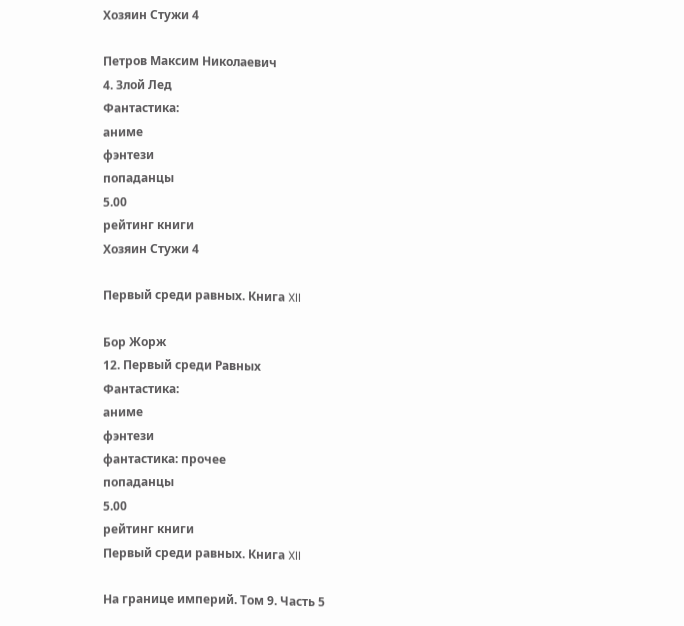Хозяин Стужи 4

Петров Максим Николаевич
4. Злой Лед
Фантастика:
аниме
фэнтези
попаданцы
5.00
рейтинг книги
Хозяин Стужи 4

Первый среди равных. Книга XII

Бор Жорж
12. Первый среди Равных
Фантастика:
аниме
фэнтези
фантастика: прочее
попаданцы
5.00
рейтинг книги
Первый среди равных. Книга XII

На границе империй. Том 9. Часть 5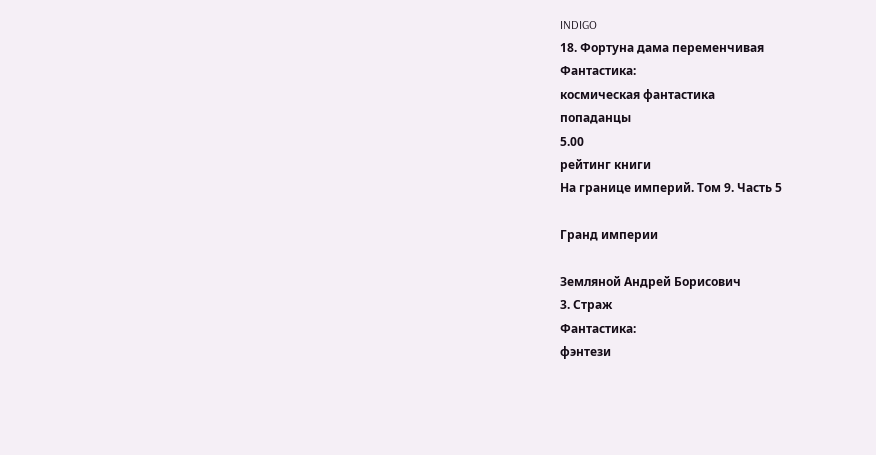INDIGO
18. Фортуна дама переменчивая
Фантастика:
космическая фантастика
попаданцы
5.00
рейтинг книги
На границе империй. Том 9. Часть 5

Гранд империи

Земляной Андрей Борисович
3. Страж
Фантастика:
фэнтези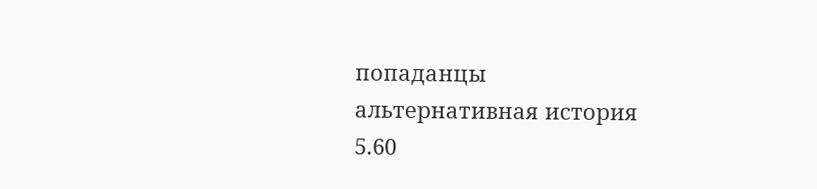попаданцы
альтернативная история
5.60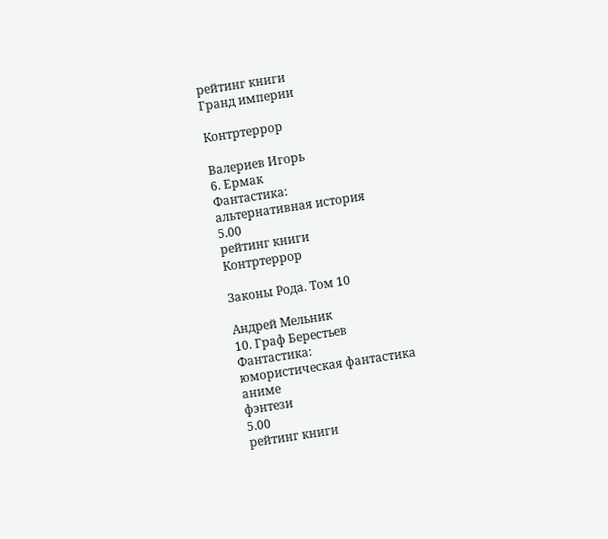рейтинг книги
Гранд империи

Контртеррор

Валериев Игорь
6. Ермак
Фантастика:
альтернативная история
5.00
рейтинг книги
Контртеррор

Законы Рода. Том 10

Андрей Мельник
10. Граф Берестьев
Фантастика:
юмористическая фантастика
аниме
фэнтези
5.00
рейтинг книги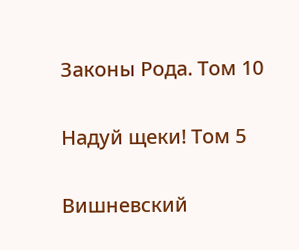Законы Рода. Том 10

Надуй щеки! Том 5

Вишневский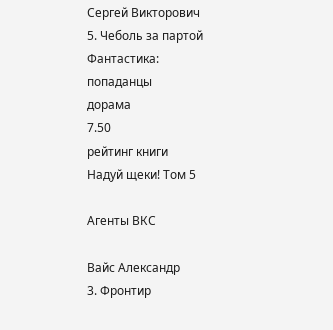Сергей Викторович
5. Чеболь за партой
Фантастика:
попаданцы
дорама
7.50
рейтинг книги
Надуй щеки! Том 5

Агенты ВКС

Вайс Александр
3. Фронтир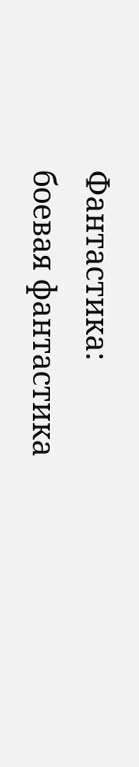Фантастика:
боевая фантастика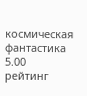космическая фантастика
5.00
рейтинг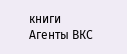книги
Агенты ВКС